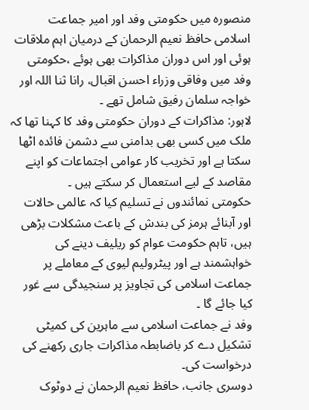منصورہ میں حکومتی وفد اور امیر جماعت اسلامی حافظ نعیم الرحمان کے درمیان اہم ملاقات ہوئی اور اس دوران مذاکرات بھی ہوئے ،حکومتی وفد میں وفاقی وزراء احسن اقبال، رانا ثنا اللہ اور خواجہ سلمان رفیق شامل تھے ۔
لاہور: مذاکرات کے دوران حکومتی وفد کا کہنا تھا کہ ملک میں کسی بھی بدامنی سے دشمن فائدہ اٹھا سکتا ہے اور تخریب کار عوامی اجتماعات کو اپنے مقاصد کے لیے استعمال کر سکتے ہیں ۔
حکومتی نمائندوں نے تسلیم کیا کہ عالمی حالات اور آبنائے ہرمز کی بندش کے باعث مشکلات بڑھی ہیں، تاہم حکومت عوام کو ریلیف دینے کی خواہشمند ہے اور پیٹرولیم لیوی کے معاملے پر جماعت اسلامی کی تجاویز پر سنجیدگی سے غور کیا جائے گا ۔
وفد نے جماعت اسلامی سے ماہرین کی کمیٹی تشکیل دے کر باضابطہ مذاکرات جاری رکھنے کی درخواست کی۔
دوسری جانب، حافظ نعیم الرحمان نے دوٹوک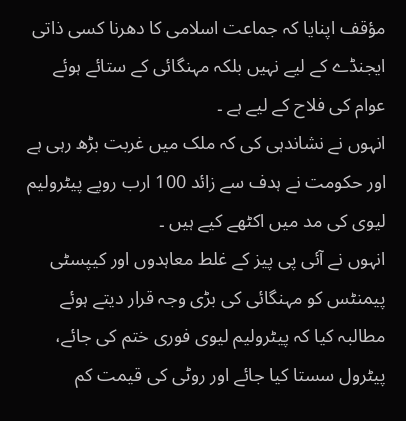مؤقف اپنایا کہ جماعت اسلامی کا دھرنا کسی ذاتی ایجنڈے کے لیے نہیں بلکہ مہنگائی کے ستائے ہوئے عوام کی فلاح کے لیے ہے ۔
انہوں نے نشاندہی کی کہ ملک میں غربت بڑھ رہی ہے اور حکومت نے ہدف سے زائد 100 ارب روپے پیٹرولیم لیوی کی مد میں اکٹھے کیے ہیں ۔
انہوں نے آئی پی پیز کے غلط معاہدوں اور کیپسٹی پیمنٹس کو مہنگائی کی بڑی وجہ قرار دیتے ہوئے مطالبہ کیا کہ پیٹرولیم لیوی فوری ختم کی جائے، پیٹرول سستا کیا جائے اور روٹی کی قیمت کم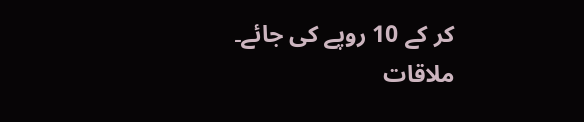کر کے 10 روپے کی جائے۔
ملاقات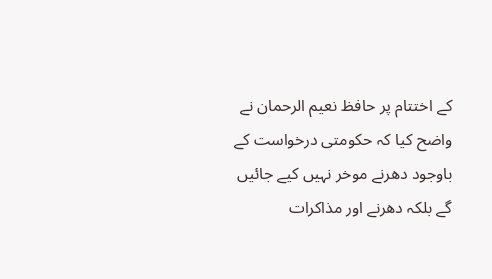کے اختتام پر حافظ نعیم الرحمان نے واضح کیا کہ حکومتی درخواست کے باوجود دھرنے موخر نہیں کیے جائیں گے بلکہ دھرنے اور مذاکرات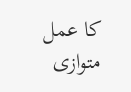کا عمل متوازی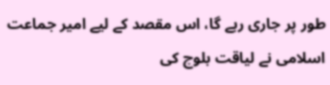طور پر جاری رہے گا، اس مقصد کے لیے امیر جماعت اسلامی نے لیاقت بلوچ کی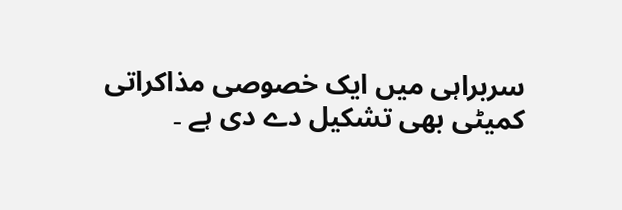سربراہی میں ایک خصوصی مذاکراتی کمیٹی بھی تشکیل دے دی ہے ۔